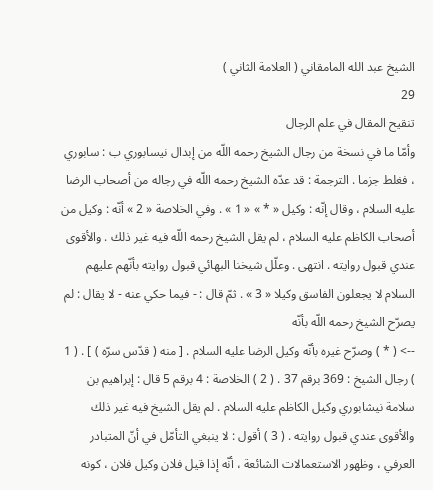الشيخ عبد الله المامقاني ( العلامة الثاني )
29
تنقيح المقال في علم الرجال
وأمّا ما في نسخة من رجال الشيخ رحمه اللّه من إبدال نيسابوري ب : سابوري ، فغلط جزما . الترجمة : قد عدّه الشيخ رحمه اللّه في رجاله من أصحاب الرضا عليه السلام ، وقال إنّه : وكيل « * » « 1 » . وفي الخلاصة « 2 » أنّه : وكيل من أصحاب الكاظم عليه السلام ، لم يقل الشيخ رحمه اللّه فيه غير ذلك . والأقوى عندي قبول روايته . انتهى . وعلّل شيخنا البهائي قبول روايته بأنّهم عليهم السلام لا يجعلون الفاسق وكيلا « 3 » . ثمّ قال : - فيما حكي عنه - لا يقال : لم يصرّح الشيخ رحمه اللّه بأنّه
--> ( * ) وصرّح غيره بأنّه وكيل الرضا عليه السلام . [ منه ( قدّس سرّه ) ] . ( 1 ) رجال الشيخ : 369 برقم 37 . ( 2 ) الخلاصة : 4 برقم 5 قال : إبراهيم بن سلامة نيشابوري وكيل الكاظم عليه السلام . لم يقل الشيخ فيه غير ذلك والأقوى عندي قبول روايته . ( 3 ) أقول : لا ينبغي التأمّل في أنّ المتبادر العرفي ، وظهور الاستعمالات الشائعة ، أنّه إذا قيل فلان وكيل فلان ، كونه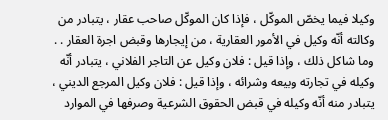وكيلا فيما يخصّ الموكّل ، فإذا كان الموكّل صاحب عقار ، يتبادر من وكالته أنّه وكيل في الأمور العقارية ، من إيجارها وقبض اجرة العقار . . وما شاكل ذلك ، وإذا قيل : فلان وكيل عن التاجر الفلاني ، يتبادر أنّه وكيله في تجارته وبيعه وشرائه ، وإذا قيل : فلان وكيل المرجع الديني ، يتبادر منه أنّه وكيله في قبض الحقوق الشرعية وصرفها في الموارد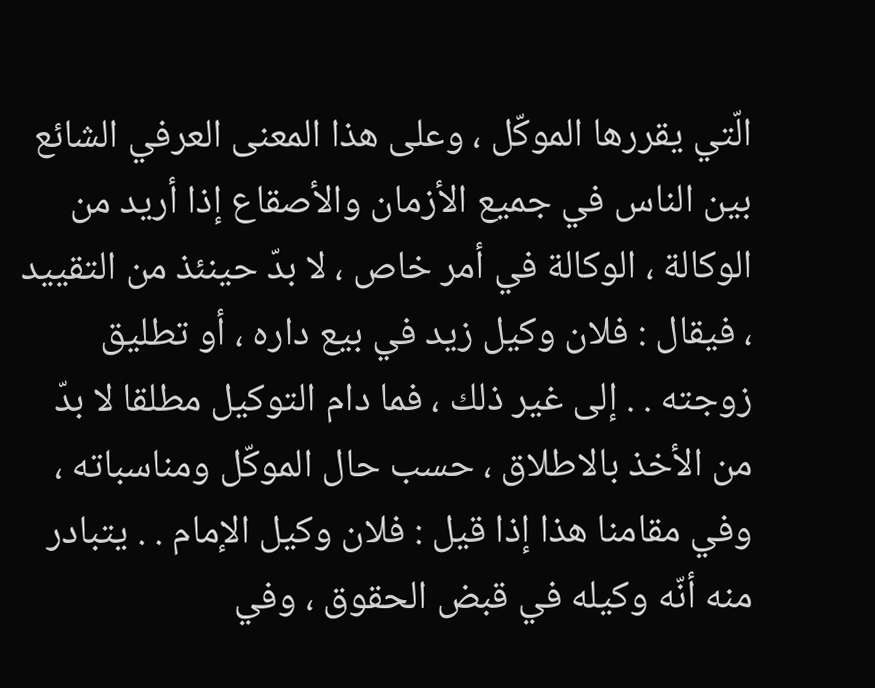الّتي يقررها الموكّل ، وعلى هذا المعنى العرفي الشائع بين الناس في جميع الأزمان والأصقاع إذا أريد من الوكالة ، الوكالة في أمر خاص ، لا بدّ حينئذ من التقييد ، فيقال : فلان وكيل زيد في بيع داره ، أو تطليق زوجته . . إلى غير ذلك ، فما دام التوكيل مطلقا لا بدّ من الأخذ بالاطلاق ، حسب حال الموكّل ومناسباته ، وفي مقامنا هذا إذا قيل : فلان وكيل الإمام . . يتبادر منه أنّه وكيله في قبض الحقوق ، وفي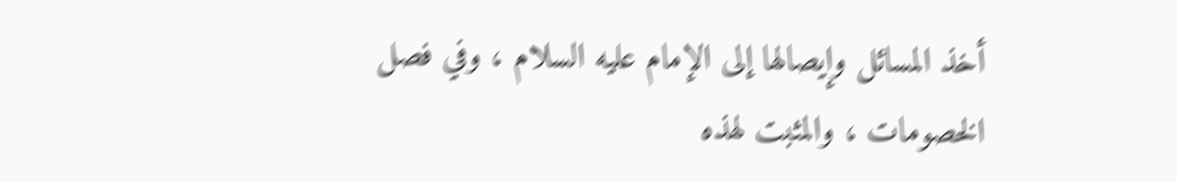أخذ المسائل وإيصالها إلى الإمام عليه السلام ، وفي فصل الخصومات ، والمثبت لهذه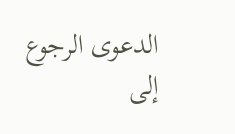الدعوى الرجوع إلى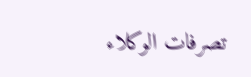تصرفات الوكلاء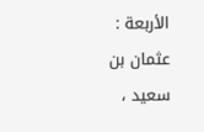الأربعة : عثمان بن سعيد ،